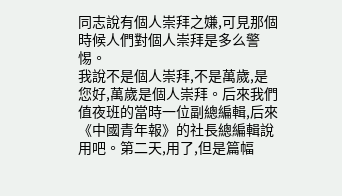同志說有個人崇拜之嫌,可見那個時候人們對個人崇拜是多么警惕。
我說不是個人崇拜,不是萬歲,是您好,萬歲是個人崇拜。后來我們值夜班的當時一位副總編輯,后來《中國青年報》的社長總編輯說用吧。第二天,用了,但是篇幅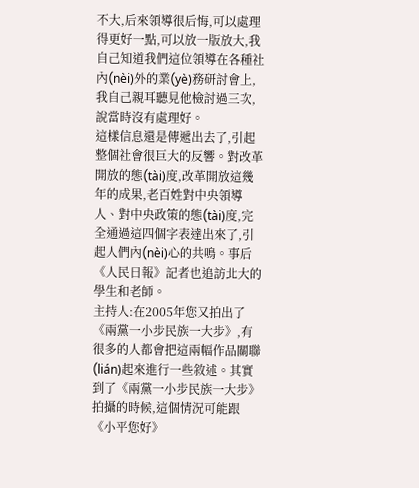不大,后來領導很后悔,可以處理得更好一點,可以放一版放大,我自己知道我們這位領導在各種社內(nèi)外的業(yè)務研討會上,我自己親耳聽見他檢討過三次,說當時沒有處理好。
這樣信息還是傳遞出去了,引起整個社會很巨大的反響。對改革開放的態(tài)度,改革開放這幾年的成果,老百姓對中央領導人、對中央政策的態(tài)度,完全通過這四個字表達出來了,引起人們內(nèi)心的共鳴。事后《人民日報》記者也追訪北大的學生和老師。
主持人:在2005年您又拍出了《兩黨一小步民族一大步》,有很多的人都會把這兩幅作品關聯(lián)起來進行一些敘述。其實到了《兩黨一小步民族一大步》拍攝的時候,這個情況可能跟《小平您好》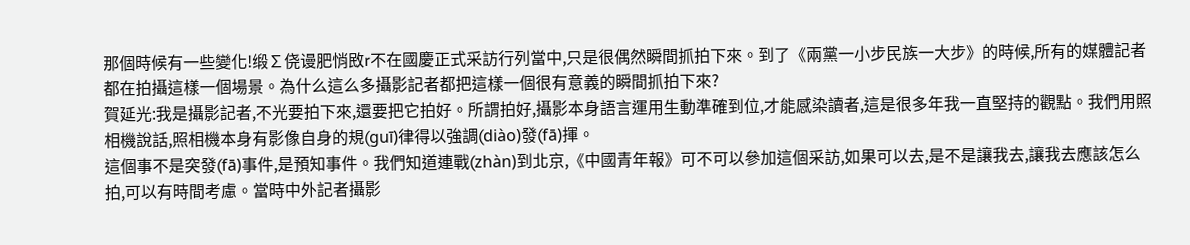那個時候有一些變化!缎∑侥谩肥悄敃r不在國慶正式采訪行列當中,只是很偶然瞬間抓拍下來。到了《兩黨一小步民族一大步》的時候,所有的媒體記者都在拍攝這樣一個場景。為什么這么多攝影記者都把這樣一個很有意義的瞬間抓拍下來?
賀延光:我是攝影記者,不光要拍下來,還要把它拍好。所謂拍好,攝影本身語言運用生動準確到位,才能感染讀者,這是很多年我一直堅持的觀點。我們用照相機說話,照相機本身有影像自身的規(guī)律得以強調(diào)發(fā)揮。
這個事不是突發(fā)事件,是預知事件。我們知道連戰(zhàn)到北京,《中國青年報》可不可以參加這個采訪,如果可以去,是不是讓我去,讓我去應該怎么拍,可以有時間考慮。當時中外記者攝影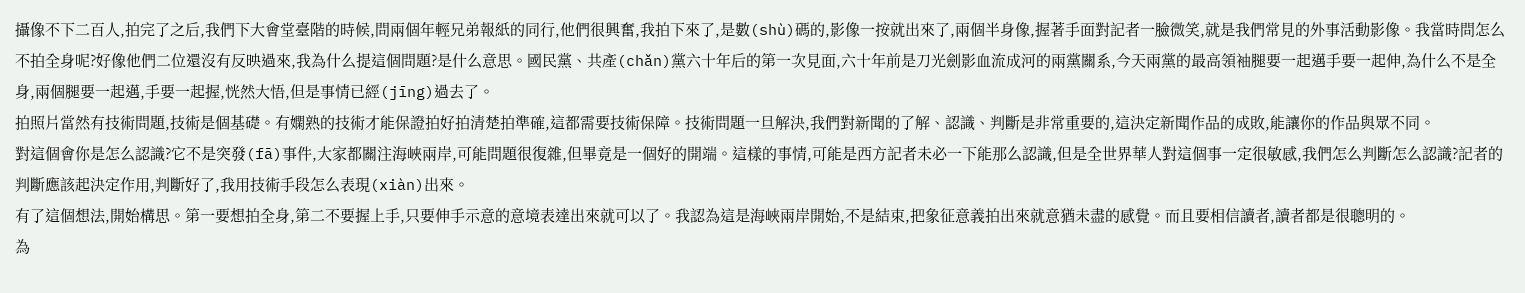攝像不下二百人,拍完了之后,我們下大會堂臺階的時候,問兩個年輕兄弟報紙的同行,他們很興奮,我拍下來了,是數(shù)碼的,影像一按就出來了,兩個半身像,握著手面對記者一臉微笑,就是我們常見的外事活動影像。我當時問怎么不拍全身呢?好像他們二位還沒有反映過來,我為什么提這個問題?是什么意思。國民黨、共產(chǎn)黨六十年后的第一次見面,六十年前是刀光劍影血流成河的兩黨關系,今天兩黨的最高領袖腿要一起邁手要一起伸,為什么不是全身,兩個腿要一起邁,手要一起握,恍然大悟,但是事情已經(jīng)過去了。
拍照片當然有技術問題,技術是個基礎。有嫻熟的技術才能保證拍好拍清楚拍準確,這都需要技術保障。技術問題一旦解決,我們對新聞的了解、認識、判斷是非常重要的,這決定新聞作品的成敗,能讓你的作品與眾不同。
對這個會你是怎么認識?它不是突發(fā)事件,大家都關注海峽兩岸,可能問題很復雜,但畢竟是一個好的開端。這樣的事情,可能是西方記者未必一下能那么認識,但是全世界華人對這個事一定很敏感,我們怎么判斷怎么認識?記者的判斷應該起決定作用,判斷好了,我用技術手段怎么表現(xiàn)出來。
有了這個想法,開始構思。第一要想拍全身,第二不要握上手,只要伸手示意的意境表達出來就可以了。我認為這是海峽兩岸開始,不是結束,把象征意義拍出來就意猶未盡的感覺。而且要相信讀者,讀者都是很聰明的。
為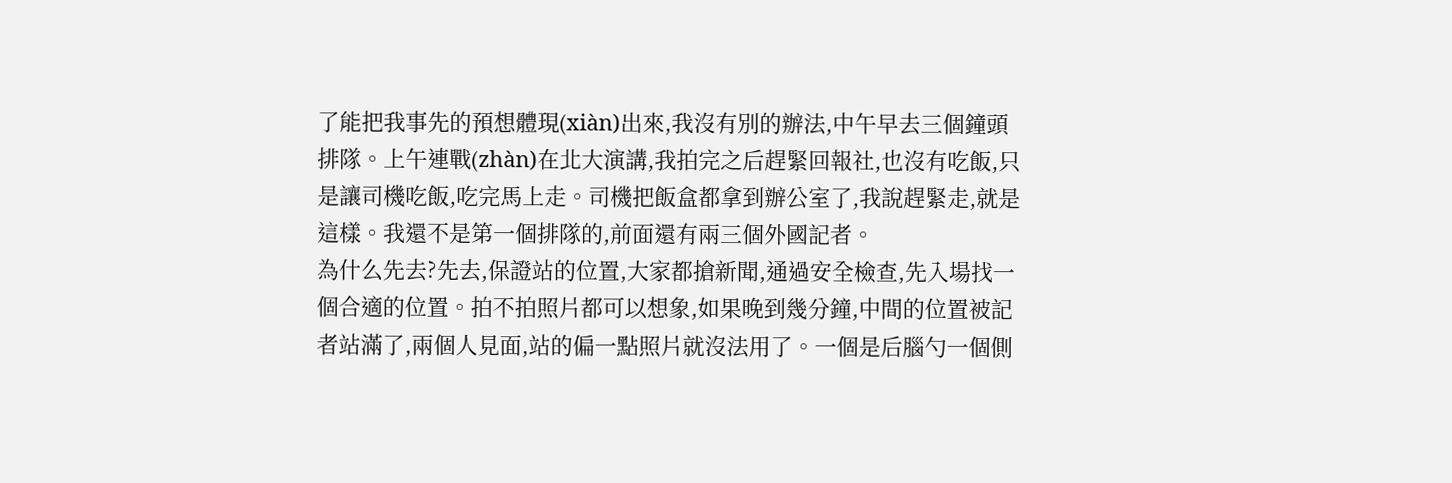了能把我事先的預想體現(xiàn)出來,我沒有別的辦法,中午早去三個鐘頭排隊。上午連戰(zhàn)在北大演講,我拍完之后趕緊回報社,也沒有吃飯,只是讓司機吃飯,吃完馬上走。司機把飯盒都拿到辦公室了,我說趕緊走,就是這樣。我還不是第一個排隊的,前面還有兩三個外國記者。
為什么先去?先去,保證站的位置,大家都搶新聞,通過安全檢查,先入場找一個合適的位置。拍不拍照片都可以想象,如果晚到幾分鐘,中間的位置被記者站滿了,兩個人見面,站的偏一點照片就沒法用了。一個是后腦勺一個側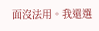面沒法用。我還選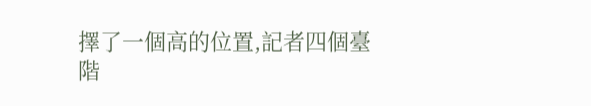擇了一個高的位置,記者四個臺階